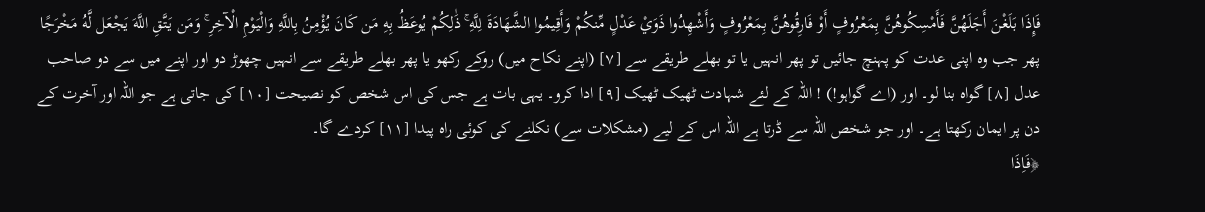فَإِذَا بَلَغْنَ أَجَلَهُنَّ فَأَمْسِكُوهُنَّ بِمَعْرُوفٍ أَوْ فَارِقُوهُنَّ بِمَعْرُوفٍ وَأَشْهِدُوا ذَوَيْ عَدْلٍ مِّنكُمْ وَأَقِيمُوا الشَّهَادَةَ لِلَّهِ ۚ ذَٰلِكُمْ يُوعَظُ بِهِ مَن كَانَ يُؤْمِنُ بِاللَّهِ وَالْيَوْمِ الْآخِرِ ۚ وَمَن يَتَّقِ اللَّهَ يَجْعَل لَّهُ مَخْرَجًا
پھر جب وہ اپنی عدت کو پہنچ جائیں تو پھر انہیں یا تو بھلے طریقے سے [٧] (اپنے نکاح میں) روکے رکھو یا پھر بھلے طریقے سے انہیں چھوڑ دو اور اپنے میں سے دو صاحب عدل [٨] گواہ بنا لو۔ اور (اے گواہو!) ! اللہ کے لئے شہادت ٹھیک ٹھیک [٩] ادا کرو۔ یہی بات ہے جس کی اس شخص کو نصیحت [١٠] کی جاتی ہے جو اللہ اور آخرت کے دن پر ایمان رکھتا ہے۔ اور جو شخص اللہ سے ڈرتا ہے اللہ اس کے لیے (مشکلات سے) نکلنے کی کوئی راہ پیدا [١١] کردے گا۔
﴿فَاِذَا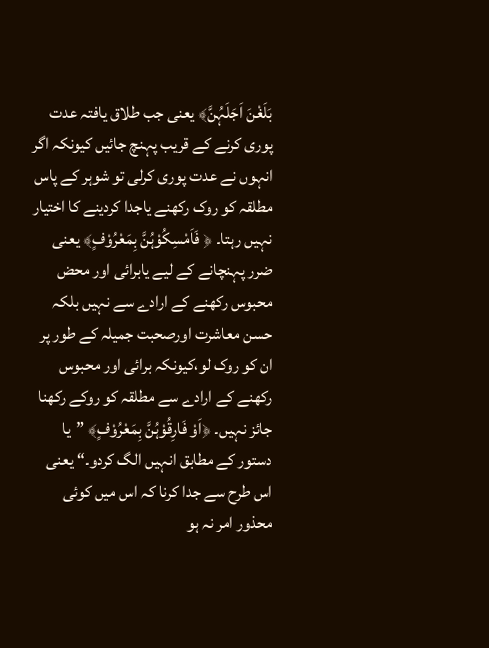بَلَغْنَ اَجَلَہُنَّ﴾ یعنی جب طلاق یافتہ عدت پوری کرنے کے قریب پہنچ جائیں کیونکہ اگر انہوں نے عدت پوری کرلی تو شوہر کے پاس مطلقہ کو روک رکھنے یاجدا کردینے کا اختیار نہیں رہتا۔ ﴿ فَاَمْسِکُوْہُنَّ بِمَعْرُوْفٍ﴾ یعنی ضرر پہنچانے کے لیے یابرائی اور محض محبوس رکھنے کے ارادے سے نہیں بلکہ حسن معاشرت اورصحبت جمیلہ کے طور پر ان کو روک لو،کیونکہ برائی اور محبوس رکھنے کے ارادے سے مطلقہ کو روکے رکھنا جائز نہیں۔ ﴿اَوْ فَارِقُوْہُنَّ بِمَعْرُوْفٍ﴾ ”یا دستور کے مطابق انہیں الگ کردو۔“ یعنی اس طرح سے جدا کرنا کہ اس میں کوئی محذور امر نہ ہو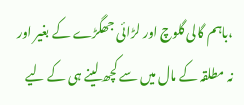،باہم گالی گلوچ اور لڑائی جھگڑے کے بغیر اور نہ مطلقہ کے مال میں سے کچھ لینے ہی کے لیے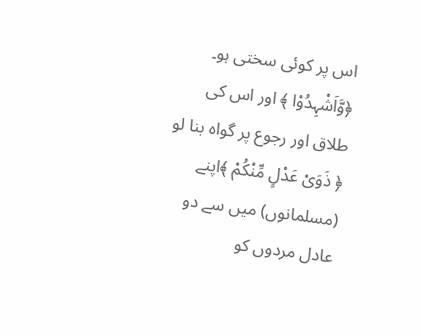اس پر کوئی سختی ہو۔ ﴿وَّاَشْہِدُوْا ﴾ اور اس کی طلاق اور رجوع پر گواہ بنا لو ﴿ ذَوَیْ عَدْلٍ مِّنْکُمْ ﴾اپنے (مسلمانوں) میں سے دو عادل مردوں کو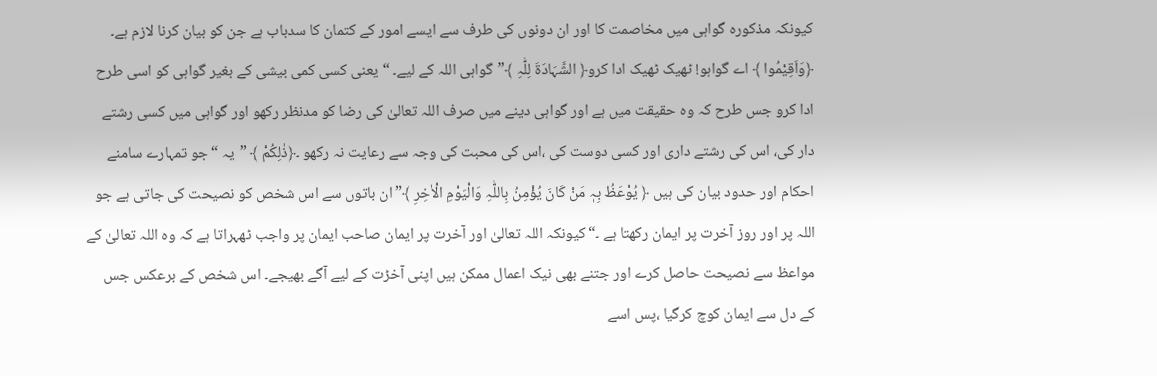کیونکہ مذکورہ گواہی میں مخاصمت کا اور ان دونوں کی طرف سے ایسے امور کے کتمان کا سدباب ہے جن کو بیان کرنا لازم ہے۔ ﴿وَاَقِیْمُوا ﴾ اے گواہو! ٹھیک ٹھیک ادا کرو﴿ الشَّہَادَۃَ لِلّٰہِ ﴾”گواہی اللہ کے لیے۔ “یعنی کسی کمی بیشی کے بغیر گواہی کو اسی طرح ادا کرو جس طرح کہ وہ حقیقت میں ہے اور گواہی دینے میں صرف اللہ تعالیٰ کی رضا کو مدنظر رکھو اور گواہی میں کسی رشتے دار کی، اس کی رشتے داری اور کسی دوست کی ،اس کی محبت کی وجہ سے رعایت نہ رکھو ۔﴿ذٰلِکُمْ ﴾ ”یہ “جو تمہارے سامنے احکام اور حدود بیان کی ہیں ﴿ یُوْعَظُ بِہٖ مَنْ کَانَ یُؤْمِنُ بِاللّٰہِ وَالْیَوْمِ الْاٰخِرِ ﴾”ان باتوں سے اس شخص کو نصیحت کی جاتی ہے جو اللہ پر اور روز آخرت پر ایمان رکھتا ہے ۔“کیونکہ اللہ تعالیٰ اور آخرت پر ایمان صاحب ایمان پر واجب ٹھہراتا ہے کہ وہ اللہ تعالیٰ کے مواعظ سے نصیحت حاصل کرے اور جتنے بھی نیک اعمال ممکن ہیں اپنی آخڑت کے لیے آگے بھیجے۔ اس شخص کے برعکس جس کے دل سے ایمان کوچ کرگیا ،پس اسے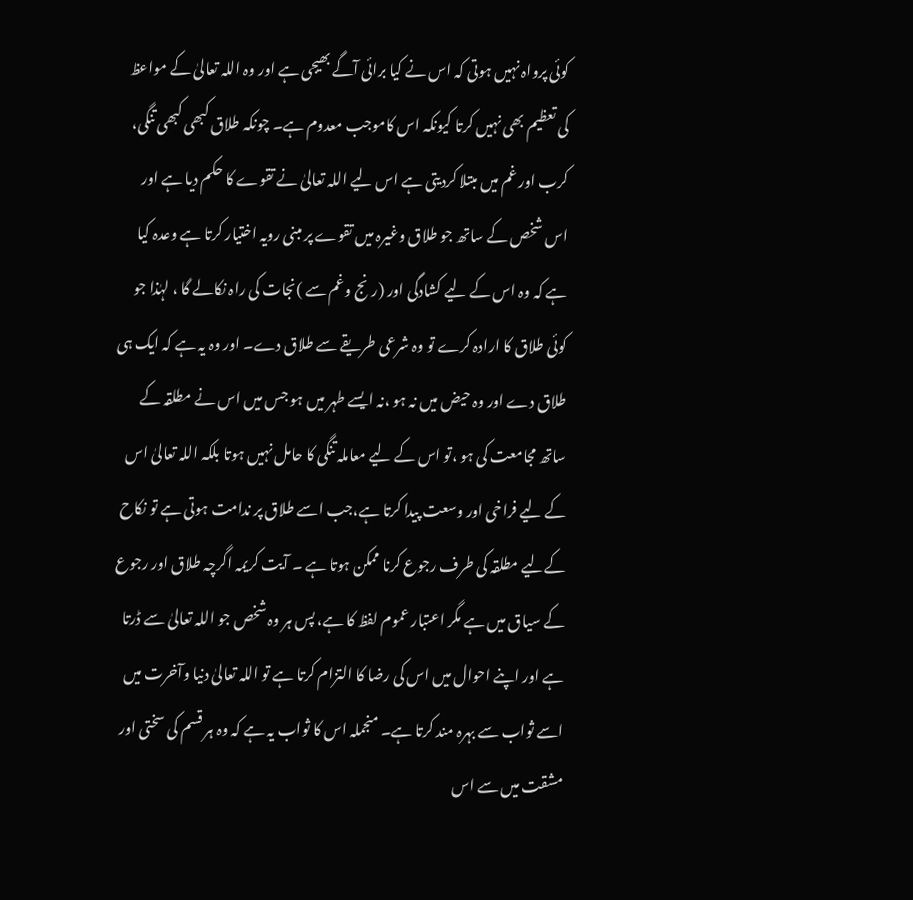کوئی پرواہ نہیں ہوتی کہ اس نے کیا برائی آگے بھیجی ہے اور وہ اللہ تعالیٰ کے مواعظ کی تعظیم بھی نہیں کرتا کیونکہ اس کاموجب معدوم ہے۔ چونکہ طلاق کبھی کبھی تنگی، کرب اور غم میں مبتلا کردیتی ہے اس لیے اللہ تعالیٰ نے تقوے کا حکم دیا ہے اور اس شخص کے ساتھ جو طلاق وغیرہ میں تقوے پر مبنی رویہ اختیار کرتا ہے وعدہ کیا ہے کہ وہ اس کے لیے کشادگی اور (رنج وغم سے )نجات کی راہ نکالے گا ، لہٰذا جو کوئی طلاق کا ارادہ کرے تو وہ شرعی طریقے سے طلاق دے۔ اور وہ یہ ہے کہ ایک ہی طلاق دے اور وہ حیض میں نہ ہو ،نہ ایسے طہر میں ہو جس میں اس نے مطلقہ کے ساتھ مجامعت کی ہو ،تو اس کے لیے معاملہ تنگی کا حامل نہیں ہوتا بلکہ اللہ تعالیٰ اس کے لیے فراخی اور وسعت پیدا کرتا ہے،جب اسے طلاق پر ندامت ہوتی ہے تو نکاح کےلیے مطلقہ کی طرف رجوع کرنا ممکن ہوتا ہے ۔ آیت کریمہ اگرچہ طلاق اور رجوع کے سیاق میں ہے مگر اعتبار عموم لفظ کا ہے، پس ہر وہ شخص جو اللہ تعالیٰ سے ڈرتا ہے اور اپنے احوال میں اس کی رضا کا التزام کرتا ہے تو اللہ تعالیٰ دنیا وآخرت میں اسے ثواب سے بہرہ مند کرتا ہے۔ منجملہ اس کا ثواب یہ ہے کہ وہ ہر قسم کی سختی اور مشقت میں سے اس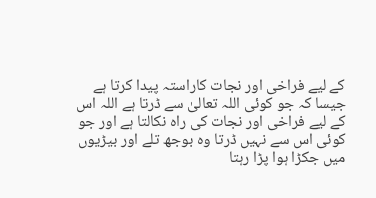کے لیے فراخی اور نجات کاراستہ پیدا کرتا ہے جیسا کہ جو کوئی اللہ تعالیٰ سے ڈرتا ہے اللہ اس کے لیے فراخی اور نجات کی راہ نکالتا ہے اور جو کوئی اس سے نہیں ڈرتا وہ بوجھ تلے اور بیڑیوں میں جکڑا ہوا پڑا رہتا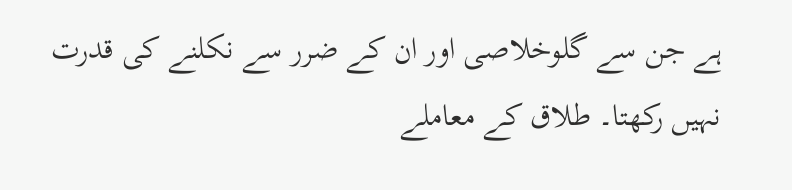ہے جن سے گلوخلاصی اور ان کے ضرر سے نکلنے کی قدرت نہیں رکھتا۔ طلاق کے معاملے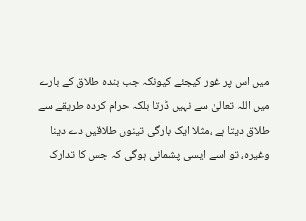میں اس پر غور کیجئے کیونکہ جب بندہ طلاق کے بارے میں اللہ تعالیٰ سے نہیں ڈرتا بلکہ حرام کردہ طریقے سے طلاق دیتا ہے ،مثلا ایک بارگی تینوں طلاقیں دے دینا وغیرہ، تو اسے ایسی پشمانی ہوگی کہ جس کا تدارک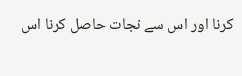کرنا اور اس سے نجات حاصل کرنا اس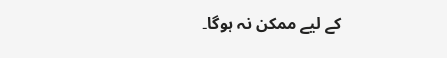کے لیے ممکن نہ ہوگا۔